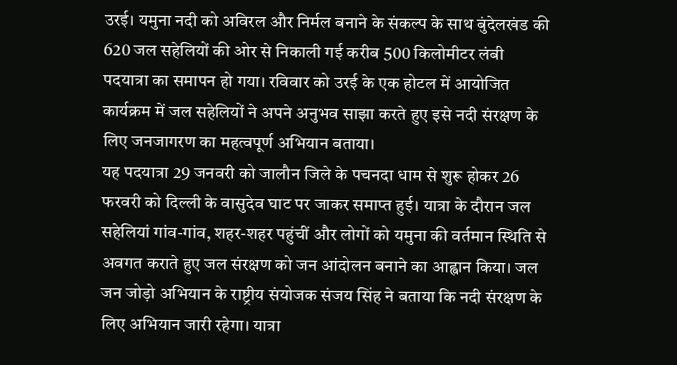उरई। यमुना नदी को अविरल और निर्मल बनाने के संकल्प के साथ बुंदेलखंड की 620 जल सहेलियों की ओर से निकाली गई करीब 500 किलोमीटर लंबी पदयात्रा का समापन हो गया। रविवार को उरई के एक होटल में आयोजित कार्यक्रम में जल सहेलियों ने अपने अनुभव साझा करते हुए इसे नदी संरक्षण के लिए जनजागरण का महत्वपूर्ण अभियान बताया।
यह पदयात्रा 29 जनवरी को जालौन जिले के पचनदा धाम से शुरू होकर 26 फरवरी को दिल्ली के वासुदेव घाट पर जाकर समाप्त हुई। यात्रा के दौरान जल सहेलियां गांव-गांव, शहर-शहर पहुंचीं और लोगों को यमुना की वर्तमान स्थिति से अवगत कराते हुए जल संरक्षण को जन आंदोलन बनाने का आह्वान किया। जल जन जोड़ो अभियान के राष्ट्रीय संयोजक संजय सिंह ने बताया कि नदी संरक्षण के लिए अभियान जारी रहेगा। यात्रा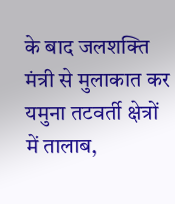के बाद जलशक्ति मंत्री से मुलाकात कर यमुना तटवर्ती क्षेत्रों में तालाब,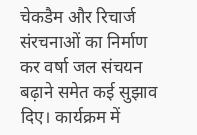चेकडैम और रिचार्ज संरचनाओं का निर्माण कर वर्षा जल संचयन बढ़ाने समेत कई सुझाव दिए। कार्यक्रम में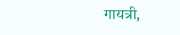गायत्री,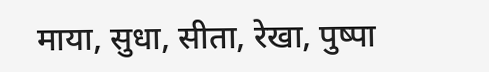माया, सुधा, सीता, रेखा, पुष्पा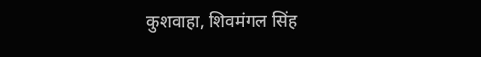कुशवाहा, शिवमंगल सिंह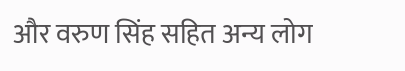और वरुण सिंह सहित अन्य लोग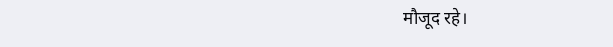मौजूद रहे।